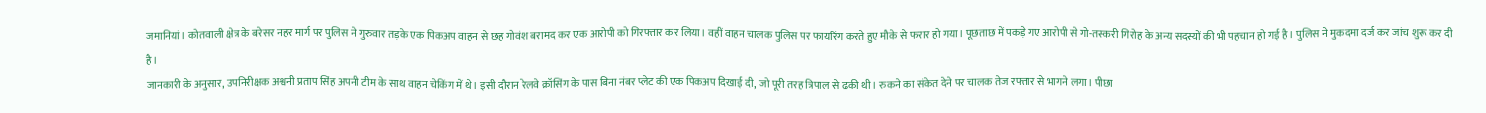जमानियां। कोतवाली क्षेत्र के बरेसर नहर मार्ग पर पुलिस ने गुरुवार तड़के एक पिकअप वाहन से छह गोवंश बरामद कर एक आरोपी को गिरफ्तार कर लिया। वहीं वाहन चालक पुलिस पर फायरिंग करते हुए मौके से फरार हो गया। पूछताछ में पकड़े गए आरोपी से गो-तस्करी गिरोह के अन्य सदस्यों की भी पहचान हो गई है। पुलिस ने मुकदमा दर्ज कर जांच शुरू कर दी है।
जानकारी के अनुसार, उपनिरीक्षक अश्वनी प्रताप सिंह अपनी टीम के साथ वाहन चेकिंग में थे। इसी दौरान रेलवे क्रॉसिंग के पास बिना नंबर प्लेट की एक पिकअप दिखाई दी, जो पूरी तरह त्रिपाल से ढकी थी। रुकने का संकेत देने पर चालक तेज रफ्तार से भागने लगा। पीछा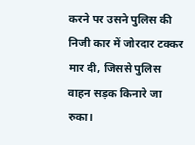करने पर उसने पुलिस की निजी कार में जोरदार टक्कर मार दी, जिससे पुलिस वाहन सड़क किनारे जा रुका।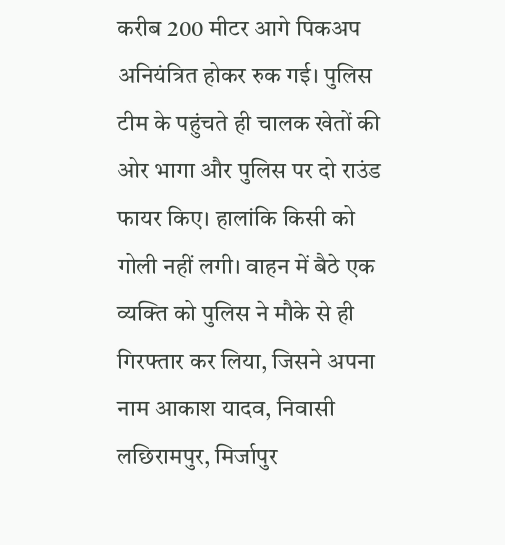करीब 200 मीटर आगे पिकअप अनियंत्रित होकर रुक गई। पुलिस टीम के पहुंचते ही चालक खेतों की ओर भागा और पुलिस पर दो राउंड फायर किए। हालांकि किसी को गोली नहीं लगी। वाहन में बैठे एक व्यक्ति को पुलिस ने मौके से ही गिरफ्तार कर लिया, जिसने अपना नाम आकाश यादव, निवासी लछिरामपुर, मिर्जापुर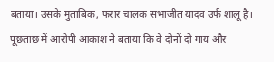बताया। उसके मुताबिक, फरार चालक सभाजीत यादव उर्फ शालू है।
पूछताछ में आरोपी आकाश ने बताया कि वे दोनों दो गाय और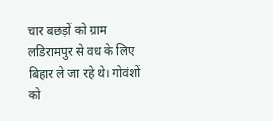चार बछड़ों को ग्राम लडिरामपुर से वध के लिए बिहार ले जा रहे थे। गोवंशों को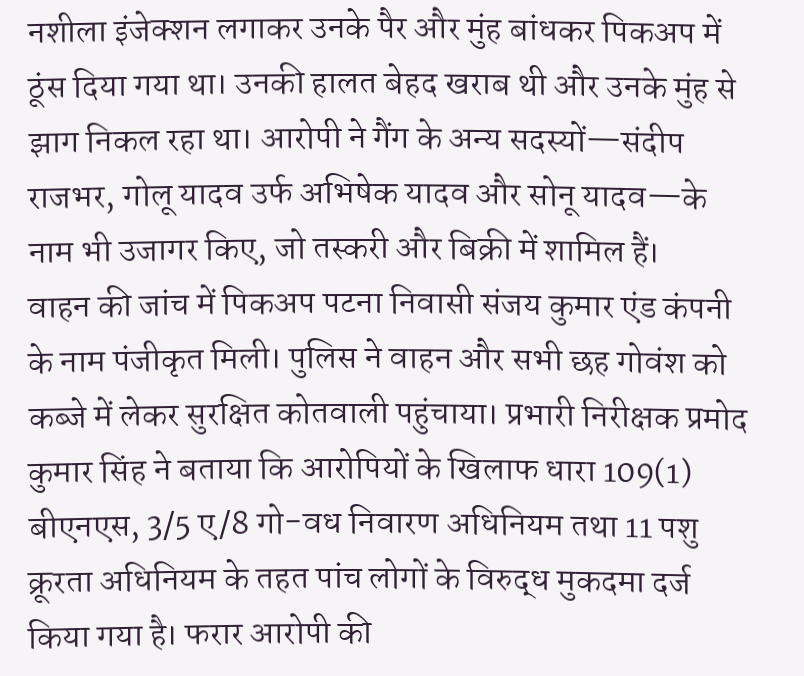नशीला इंजेक्शन लगाकर उनके पैर और मुंह बांधकर पिकअप में ठूंस दिया गया था। उनकी हालत बेहद खराब थी और उनके मुंह से झाग निकल रहा था। आरोपी ने गैंग के अन्य सदस्यों—संदीप राजभर, गोलू यादव उर्फ अभिषेक यादव और सोनू यादव—के नाम भी उजागर किए, जो तस्करी और बिक्री में शामिल हैं।
वाहन की जांच में पिकअप पटना निवासी संजय कुमार एंड कंपनी के नाम पंजीकृत मिली। पुलिस ने वाहन और सभी छह गोवंश को कब्जे में लेकर सुरक्षित कोतवाली पहुंचाया। प्रभारी निरीक्षक प्रमोद कुमार सिंह ने बताया कि आरोपियों के खिलाफ धारा 109(1) बीएनएस, 3/5 ए/8 गो-वध निवारण अधिनियम तथा 11 पशु क्रूरता अधिनियम के तहत पांच लोगों के विरुद्ध मुकदमा दर्ज किया गया है। फरार आरोपी की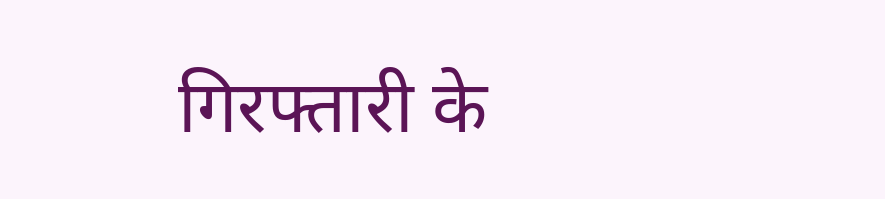गिरफ्तारी के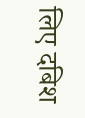लिए दबिश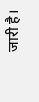जारी है।